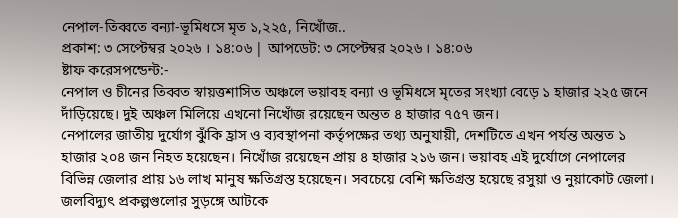নেপাল-তিব্বতে বন্যা-ভূমিধসে মৃত ১,২২৫, নিখোঁজ..
প্রকাশ: ৩ সেপ্টেম্বর ২০২৬ । ১৪:০৬ | আপডেট: ৩ সেপ্টেম্বর ২০২৬ । ১৪:০৬
ষ্টাফ করেসপন্ডেন্ট:-
নেপাল ও চীনের তিব্বত স্বায়ত্তশাসিত অঞ্চলে ভয়াবহ বন্যা ও ভূমিধসে মৃতের সংখ্যা বেড়ে ১ হাজার ২২৫ জনে দাঁড়িয়েছে। দুই অঞ্চল মিলিয়ে এখনো নিখোঁজ রয়েছেন অন্তত ৪ হাজার ৭৫৭ জন।
নেপালের জাতীয় দুর্যোগ ঝুঁকি হ্রাস ও ব্যবস্থাপনা কর্তৃপক্ষের তথ্য অনুযায়ী, দেশটিতে এখন পর্যন্ত অন্তত ১ হাজার ২০৪ জন নিহত হয়েছেন। নিখোঁজ রয়েছেন প্রায় ৪ হাজার ২১৬ জন। ভয়াবহ এই দুর্যোগে নেপালের বিভিন্ন জেলার প্রায় ১৬ লাখ মানুষ ক্ষতিগ্রস্ত হয়েছেন। সবচেয়ে বেশি ক্ষতিগ্রস্ত হয়েছে রসুয়া ও নুয়াকোট জেলা।
জলবিদ্যুৎ প্রকল্পগুলোর সুড়ঙ্গে আটকে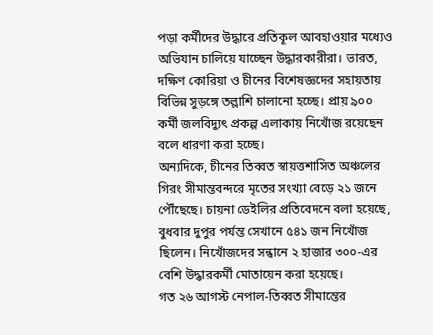পড়া কর্মীদের উদ্ধারে প্রতিকূল আবহাওয়ার মধ্যেও অভিযান চালিয়ে যাচ্ছেন উদ্ধারকারীরা। ভারত, দক্ষিণ কোরিয়া ও চীনের বিশেষজ্ঞদের সহায়তায় বিভিন্ন সুড়ঙ্গে তল্লাশি চালানো হচ্ছে। প্রায় ৯০০ কর্মী জলবিদ্যুৎ প্রকল্প এলাকায় নিখোঁজ রয়েছেন বলে ধারণা করা হচ্ছে।
অন্যদিকে, চীনের তিব্বত স্বায়ত্তশাসিত অঞ্চলের গিরং সীমান্তবন্দরে মৃতের সংখ্যা বেড়ে ২১ জনে পৌঁছেছে। চায়না ডেইলির প্রতিবেদনে বলা হয়েছে, বুধবার দুপুর পর্যন্ত সেখানে ৫৪১ জন নিখোঁজ ছিলেন। নিখোঁজদের সন্ধানে ২ হাজার ৩০০-এর বেশি উদ্ধারকর্মী মোতায়েন করা হয়েছে।
গত ২৬ আগস্ট নেপাল-তিব্বত সীমান্তের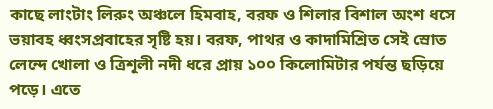কাছে লাংটাং লিরুং অঞ্চলে হিমবাহ, বরফ ও শিলার বিশাল অংশ ধসে ভয়াবহ ধ্বংসপ্রবাহের সৃষ্টি হয়। বরফ, পাথর ও কাদামিশ্রিত সেই স্রোত লেন্দে খোলা ও ত্রিশূলী নদী ধরে প্রায় ১০০ কিলোমিটার পর্যন্ত ছড়িয়ে পড়ে। এতে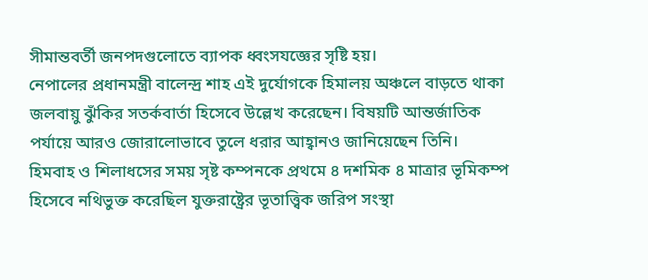সীমান্তবর্তী জনপদগুলোতে ব্যাপক ধ্বংসযজ্ঞের সৃষ্টি হয়।
নেপালের প্রধানমন্ত্রী বালেন্দ্র শাহ এই দুর্যোগকে হিমালয় অঞ্চলে বাড়তে থাকা জলবায়ু ঝুঁকির সতর্কবার্তা হিসেবে উল্লেখ করেছেন। বিষয়টি আন্তর্জাতিক পর্যায়ে আরও জোরালোভাবে তুলে ধরার আহ্বানও জানিয়েছেন তিনি।
হিমবাহ ও শিলাধসের সময় সৃষ্ট কম্পনকে প্রথমে ৪ দশমিক ৪ মাত্রার ভূমিকম্প হিসেবে নথিভুক্ত করেছিল যুক্তরাষ্ট্রের ভূতাত্ত্বিক জরিপ সংস্থা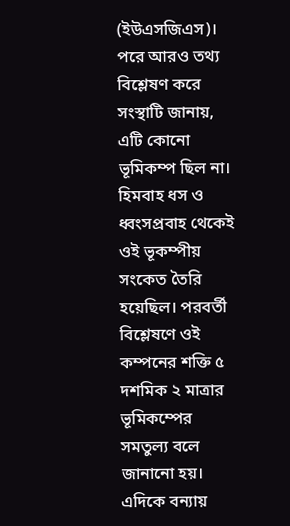(ইউএসজিএস)। পরে আরও তথ্য বিশ্লেষণ করে সংস্থাটি জানায়, এটি কোনো ভূমিকম্প ছিল না। হিমবাহ ধস ও ধ্বংসপ্রবাহ থেকেই ওই ভূকম্পীয় সংকেত তৈরি হয়েছিল। পরবর্তী বিশ্লেষণে ওই কম্পনের শক্তি ৫ দশমিক ২ মাত্রার ভূমিকম্পের সমতুল্য বলে জানানো হয়।
এদিকে বন্যায়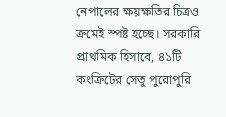নেপালের ক্ষয়ক্ষতির চিত্রও ক্রমেই স্পষ্ট হচ্ছে। সরকারি প্রাথমিক হিসাবে, ৪১টি কংক্রিটের সেতু পুরোপুরি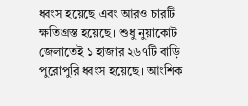ধ্বংস হয়েছে এবং আরও চারটি ক্ষতিগ্রস্ত হয়েছে। শুধু নুয়াকোট জেলাতেই ১ হাজার ২৬৭টি বাড়ি পুরোপুরি ধ্বংস হয়েছে। আংশিক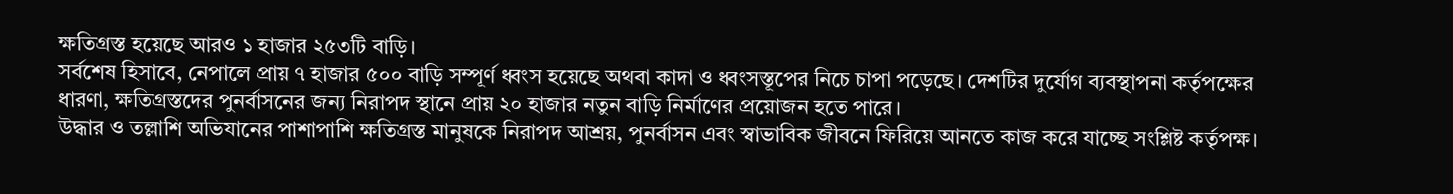ক্ষতিগ্রস্ত হয়েছে আরও ১ হাজার ২৫৩টি বাড়ি।
সর্বশেষ হিসাবে, নেপালে প্রায় ৭ হাজার ৫০০ বাড়ি সম্পূর্ণ ধ্বংস হয়েছে অথবা কাদা ও ধ্বংসস্তূপের নিচে চাপা পড়েছে। দেশটির দুর্যোগ ব্যবস্থাপনা কর্তৃপক্ষের ধারণা, ক্ষতিগ্রস্তদের পুনর্বাসনের জন্য নিরাপদ স্থানে প্রায় ২০ হাজার নতুন বাড়ি নির্মাণের প্রয়োজন হতে পারে।
উদ্ধার ও তল্লাশি অভিযানের পাশাপাশি ক্ষতিগ্রস্ত মানুষকে নিরাপদ আশ্রয়, পুনর্বাসন এবং স্বাভাবিক জীবনে ফিরিয়ে আনতে কাজ করে যাচ্ছে সংশ্লিষ্ট কর্তৃপক্ষ।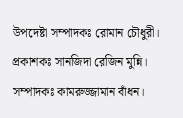উপদেষ্টা সম্পাদকঃ রোমান চৌধুরী।
প্রকাশকঃ সানজিদা রেজিন মুন্নি।
সম্পাদকঃ কামরুজ্জামান বাঁধন।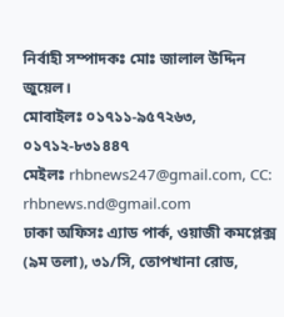নির্বাহী সম্পাদকঃ মোঃ জালাল উদ্দিন জুয়েল।
মোবাইলঃ ০১৭১১-৯৫৭২৬৩, ০১৭১২-৮৩১৪৪৭
মেইলঃ rhbnews247@gmail.com, CC: rhbnews.nd@gmail.com
ঢাকা অফিসঃ এ্যাড পার্ক, ওয়াজী কমপ্লেক্স (৯ম তলা), ৩১/সি, তোপখানা রোড,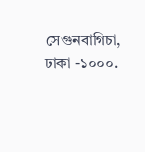সেগুনবাগিচা, ঢাকা -১০০০.